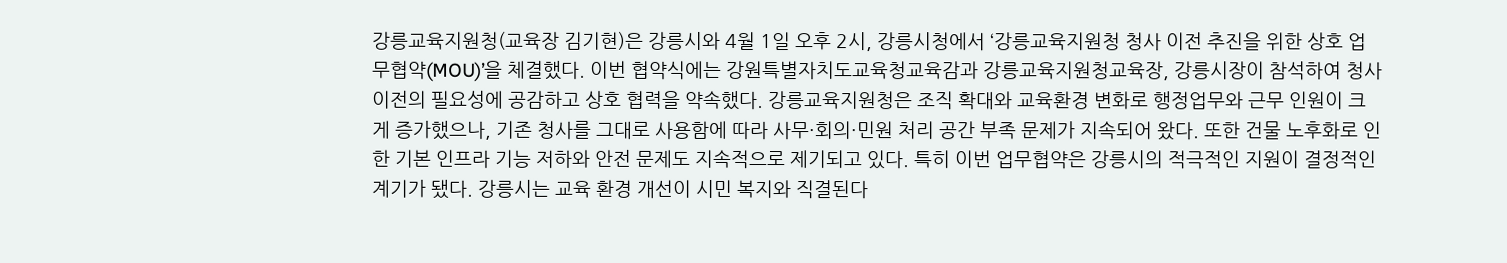강릉교육지원청(교육장 김기현)은 강릉시와 4월 1일 오후 2시, 강릉시청에서 ‘강릉교육지원청 청사 이전 추진을 위한 상호 업무협약(MOU)’을 체결했다. 이번 협약식에는 강원특별자치도교육청교육감과 강릉교육지원청교육장, 강릉시장이 참석하여 청사 이전의 필요성에 공감하고 상호 협력을 약속했다. 강릉교육지원청은 조직 확대와 교육환경 변화로 행정업무와 근무 인원이 크게 증가했으나, 기존 청사를 그대로 사용함에 따라 사무·회의·민원 처리 공간 부족 문제가 지속되어 왔다. 또한 건물 노후화로 인한 기본 인프라 기능 저하와 안전 문제도 지속적으로 제기되고 있다. 특히 이번 업무협약은 강릉시의 적극적인 지원이 결정적인 계기가 됐다. 강릉시는 교육 환경 개선이 시민 복지와 직결된다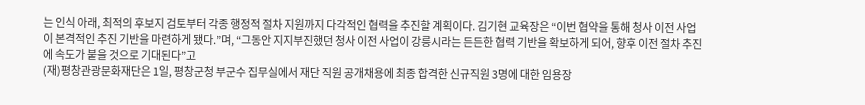는 인식 아래, 최적의 후보지 검토부터 각종 행정적 절차 지원까지 다각적인 협력을 추진할 계획이다. 김기현 교육장은 “이번 협약을 통해 청사 이전 사업이 본격적인 추진 기반을 마련하게 됐다.”며, “그동안 지지부진했던 청사 이전 사업이 강릉시라는 든든한 협력 기반을 확보하게 되어, 향후 이전 절차 추진에 속도가 붙을 것으로 기대된다”고
(재)평창관광문화재단은 1일, 평창군청 부군수 집무실에서 재단 직원 공개채용에 최종 합격한 신규직원 3명에 대한 임용장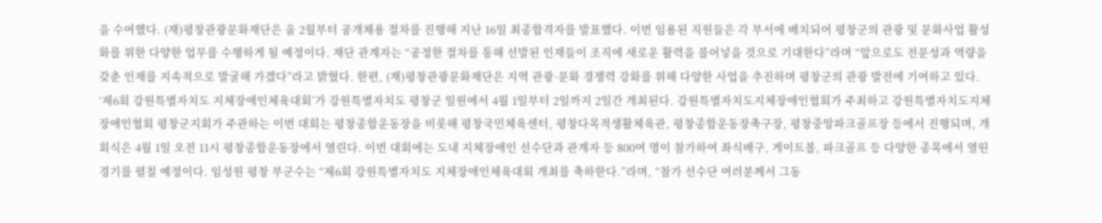을 수여했다. (재)평창관광문화재단은 올 2월부터 공개채용 절차를 진행해 지난 16일 최종합격자를 발표했다. 이번 임용된 직원들은 각 부서에 배치되어 평창군의 관광 및 문화사업 활성화를 위한 다양한 업무를 수행하게 될 예정이다. 재단 관계자는 “공정한 절차를 통해 선발된 인재들이 조직에 새로운 활력을 불어넣을 것으로 기대한다”라며 “앞으로도 전문성과 역량을 갖춘 인재를 지속적으로 발굴해 가겠다”라고 밝혔다. 한편, (재)평창관광문화재단은 지역 관광·문화 경쟁력 강화를 위해 다양한 사업을 추진하며 평창군의 관광 발전에 기여하고 있다.
‘제6회 강원특별자치도 지체장애인체육대회’가 강원특별자치도 평창군 일원에서 4월 1일부터 2일까지 2일간 개최된다. 강원특별자치도지체장애인협회가 주최하고 강원특별자치도지체장애인협회 평창군지회가 주관하는 이번 대회는 평창종합운동장을 비롯해 평창국민체육센터, 평창다목적생활체육관, 평창종합운동장축구장, 평창중앙파크골프장 등에서 진행되며, 개회식은 4월 1일 오전 11시 평창종합운동장에서 열린다. 이번 대회에는 도내 지체장애인 선수단과 관계자 등 800여 명이 참가하여 좌식배구, 게이트볼, 파크골프 등 다양한 종목에서 열띤 경기를 펼칠 예정이다. 임성원 평창 부군수는 “제6회 강원특별자치도 지체장애인체육대회 개최를 축하한다.”라며, “참가 선수단 여러분께서 그동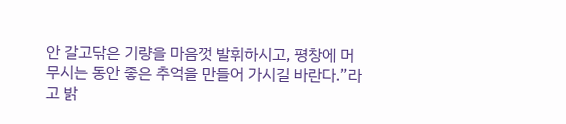안 갈고닦은 기량을 마음껏 발휘하시고, 평창에 머무시는 동안 좋은 추억을 만들어 가시길 바란다.”라고 밝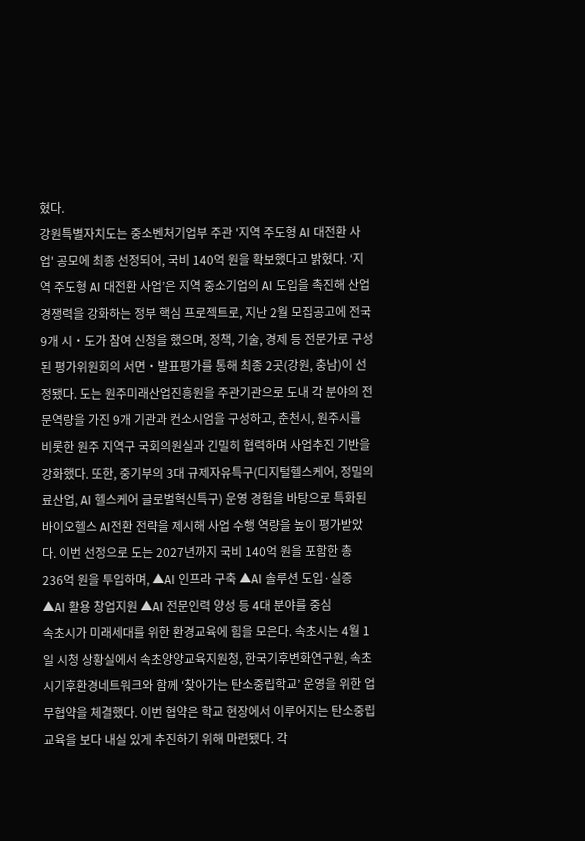혔다.
강원특별자치도는 중소벤처기업부 주관 '지역 주도형 AI 대전환 사업' 공모에 최종 선정되어, 국비 140억 원을 확보했다고 밝혔다. ‘지역 주도형 AI 대전환 사업’은 지역 중소기업의 AI 도입을 촉진해 산업 경쟁력을 강화하는 정부 핵심 프로젝트로, 지난 2월 모집공고에 전국 9개 시‧도가 참여 신청을 했으며, 정책, 기술, 경제 등 전문가로 구성된 평가위원회의 서면‧발표평가를 통해 최종 2곳(강원, 충남)이 선정됐다. 도는 원주미래산업진흥원을 주관기관으로 도내 각 분야의 전문역량을 가진 9개 기관과 컨소시엄을 구성하고, 춘천시, 원주시를 비롯한 원주 지역구 국회의원실과 긴밀히 협력하며 사업추진 기반을 강화했다. 또한, 중기부의 3대 규제자유특구(디지털헬스케어, 정밀의료산업, AI 헬스케어 글로벌혁신특구) 운영 경험을 바탕으로 특화된 바이오헬스 AI전환 전략을 제시해 사업 수행 역량을 높이 평가받았다. 이번 선정으로 도는 2027년까지 국비 140억 원을 포함한 총 236억 원을 투입하며, ▲AI 인프라 구축 ▲AI 솔루션 도입·실증 ▲AI 활용 창업지원 ▲AI 전문인력 양성 등 4대 분야를 중심
속초시가 미래세대를 위한 환경교육에 힘을 모은다. 속초시는 4월 1일 시청 상황실에서 속초양양교육지원청, 한국기후변화연구원, 속초시기후환경네트워크와 함께 ‘찾아가는 탄소중립학교’ 운영을 위한 업무협약을 체결했다. 이번 협약은 학교 현장에서 이루어지는 탄소중립 교육을 보다 내실 있게 추진하기 위해 마련됐다. 각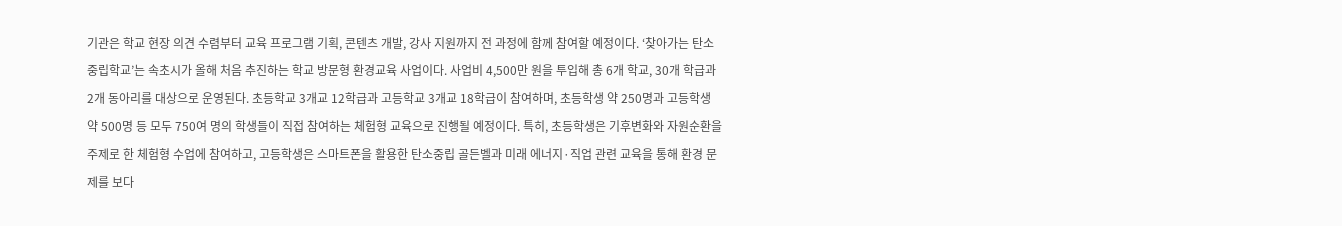기관은 학교 현장 의견 수렴부터 교육 프로그램 기획, 콘텐츠 개발, 강사 지원까지 전 과정에 함께 참여할 예정이다. ‘찾아가는 탄소중립학교’는 속초시가 올해 처음 추진하는 학교 방문형 환경교육 사업이다. 사업비 4,500만 원을 투입해 총 6개 학교, 30개 학급과 2개 동아리를 대상으로 운영된다. 초등학교 3개교 12학급과 고등학교 3개교 18학급이 참여하며, 초등학생 약 250명과 고등학생 약 500명 등 모두 750여 명의 학생들이 직접 참여하는 체험형 교육으로 진행될 예정이다. 특히, 초등학생은 기후변화와 자원순환을 주제로 한 체험형 수업에 참여하고, 고등학생은 스마트폰을 활용한 탄소중립 골든벨과 미래 에너지·직업 관련 교육을 통해 환경 문제를 보다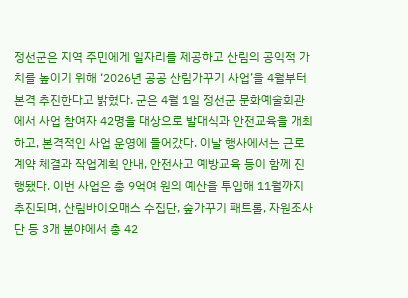정선군은 지역 주민에게 일자리를 제공하고 산림의 공익적 가치를 높이기 위해 ‘2026년 공공 산림가꾸기 사업’을 4월부터 본격 추진한다고 밝혔다. 군은 4월 1일 정선군 문화예술회관에서 사업 참여자 42명을 대상으로 발대식과 안전교육을 개최하고, 본격적인 사업 운영에 들어갔다. 이날 행사에서는 근로계약 체결과 작업계획 안내, 안전사고 예방교육 등이 함께 진행됐다. 이번 사업은 총 9억여 원의 예산을 투입해 11월까지 추진되며, 산림바이오매스 수집단, 숲가꾸기 패트롤, 자원조사단 등 3개 분야에서 총 42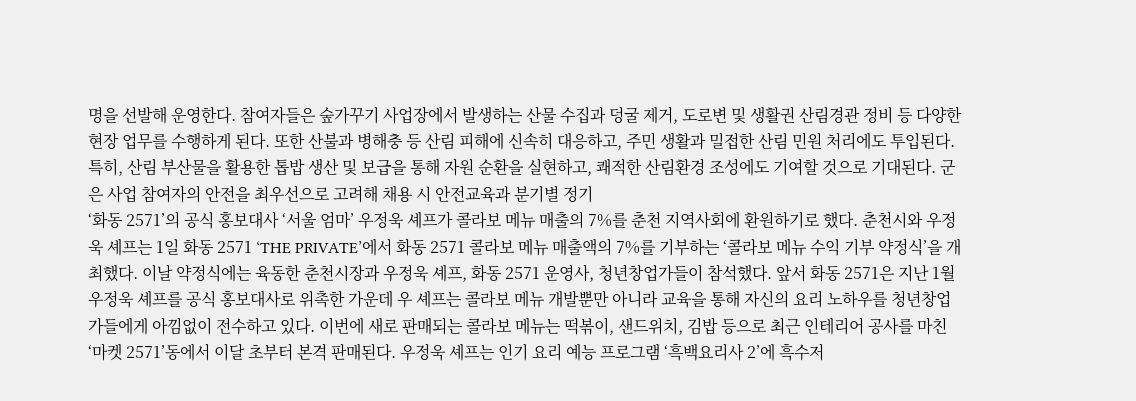명을 선발해 운영한다. 참여자들은 숲가꾸기 사업장에서 발생하는 산물 수집과 덩굴 제거, 도로변 및 생활권 산림경관 정비 등 다양한 현장 업무를 수행하게 된다. 또한 산불과 병해충 등 산림 피해에 신속히 대응하고, 주민 생활과 밀접한 산림 민원 처리에도 투입된다. 특히, 산림 부산물을 활용한 톱밥 생산 및 보급을 통해 자원 순환을 실현하고, 쾌적한 산림환경 조성에도 기여할 것으로 기대된다. 군은 사업 참여자의 안전을 최우선으로 고려해 채용 시 안전교육과 분기별 정기
‘화동 2571’의 공식 홍보대사 ‘서울 엄마’ 우정욱 셰프가 콜라보 메뉴 매출의 7%를 춘천 지역사회에 환원하기로 했다. 춘천시와 우정욱 셰프는 1일 화동 2571 ‘THE PRIVATE’에서 화동 2571 콜라보 메뉴 매출액의 7%를 기부하는 ‘콜라보 메뉴 수익 기부 약정식’을 개최했다. 이날 약정식에는 육동한 춘천시장과 우정욱 셰프, 화동 2571 운영사, 청년창업가들이 참석했다. 앞서 화동 2571은 지난 1월 우정욱 셰프를 공식 홍보대사로 위촉한 가운데 우 셰프는 콜라보 메뉴 개발뿐만 아니라 교육을 통해 자신의 요리 노하우를 청년창업가들에게 아낌없이 전수하고 있다. 이번에 새로 판매되는 콜라보 메뉴는 떡볶이, 샌드위치, 김밥 등으로 최근 인테리어 공사를 마친 ‘마켓 2571’동에서 이달 초부터 본격 판매된다. 우정욱 셰프는 인기 요리 예능 프로그램 ‘흑백요리사 2’에 흑수저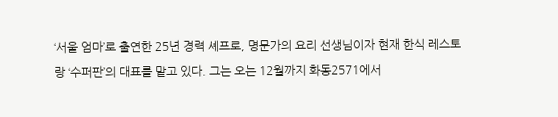‘서울 엄마’로 출연한 25년 경력 셰프로, 명문가의 요리 선생님이자 현재 한식 레스토랑 ‘수퍼판’의 대표를 맡고 있다. 그는 오는 12월까지 화동2571에서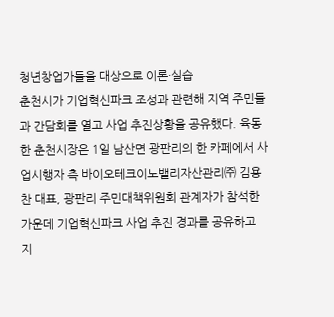청년창업가들을 대상으로 이론·실습
춘천시가 기업혁신파크 조성과 관련해 지역 주민들과 간담회를 열고 사업 추진상황을 공유했다. 육동한 춘천시장은 1일 남산면 광판리의 한 카페에서 사업시행자 측 바이오테크이노밸리자산관리㈜ 김용찬 대표, 광판리 주민대책위원회 관계자가 참석한 가운데 기업혁신파크 사업 추진 경과를 공유하고 지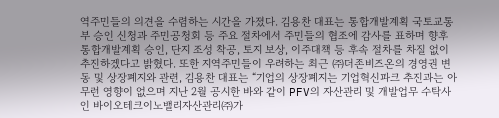역주민들의 의견을 수렴하는 시간을 가졌다. 김용찬 대표는 통합개발계획 국토교통부 승인 신청과 주민공청회 등 주요 절차에서 주민들의 협조에 감사를 표하며 향후 통합개발계획 승인, 단지 조성 착공, 토지 보상, 이주대책 등 후속 절차를 차질 없이 추진하겠다고 밝혔다. 또한 지역주민들이 우려하는 최근 ㈜더존비즈온의 경영권 변동 및 상장폐지와 관련, 김용찬 대표는 “기업의 상장폐지는 기업혁신파크 추진과는 아무런 영향이 없으며 지난 2월 공시한 바와 같이 PFV의 자산관리 및 개발업무 수탁사인 바이오테크이노밸리자산관리㈜가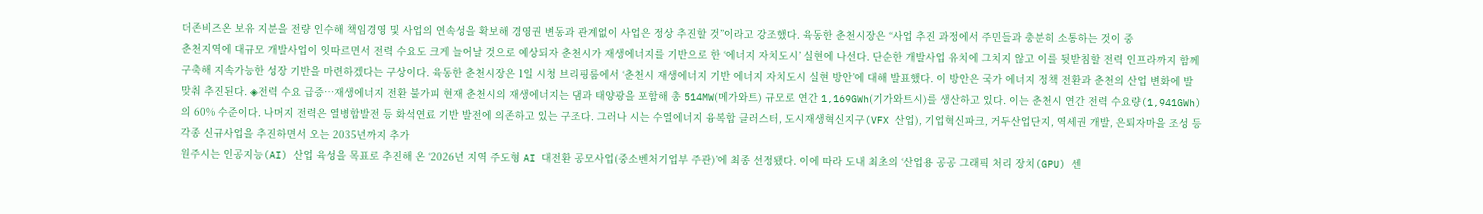더존비즈온 보유 지분을 전량 인수해 책임경영 및 사업의 연속성을 확보해 경영권 변동과 관계없이 사업은 정상 추진할 것”이라고 강조했다. 육동한 춘천시장은 “사업 추진 과정에서 주민들과 충분히 소통하는 것이 중
춘천지역에 대규모 개발사업이 잇따르면서 전력 수요도 크게 늘어날 것으로 예상되자 춘천시가 재생에너지를 기반으로 한 ‘에너지 자치도시’ 실현에 나선다. 단순한 개발사업 유치에 그치지 않고 이를 뒷받침할 전력 인프라까지 함께 구축해 지속가능한 성장 기반을 마련하겠다는 구상이다. 육동한 춘천시장은 1일 시청 브리핑룸에서 ‘춘천시 재생에너지 기반 에너지 자치도시 실현 방안’에 대해 발표했다. 이 방안은 국가 에너지 정책 전환과 춘천의 산업 변화에 발맞춰 추진된다. ◈전력 수요 급증…재생에너지 전환 불가피 현재 춘천시의 재생에너지는 댐과 태양광을 포함해 총 514MW(메가와트) 규모로 연간 1,169GWh(기가와트시)를 생산하고 있다. 이는 춘천시 연간 전력 수요량(1,941GWh)의 60% 수준이다. 나머지 전력은 열병합발전 등 화석연료 기반 발전에 의존하고 있는 구조다. 그러나 시는 수열에너지 융복합 클러스터, 도시재생혁신지구(VFX 산업), 기업혁신파크, 거두산업단지, 역세권 개발, 은퇴자마을 조성 등 각종 신규사업을 추진하면서 오는 2035년까지 추가
원주시는 인공지능(AI) 산업 육성을 목표로 추진해 온 ‘2026년 지역 주도형 AI 대전환 공모사업(중소벤처기업부 주관)’에 최종 선정됐다. 이에 따라 도내 최초의 ‘산업용 공공 그래픽 처리 장치(GPU) 센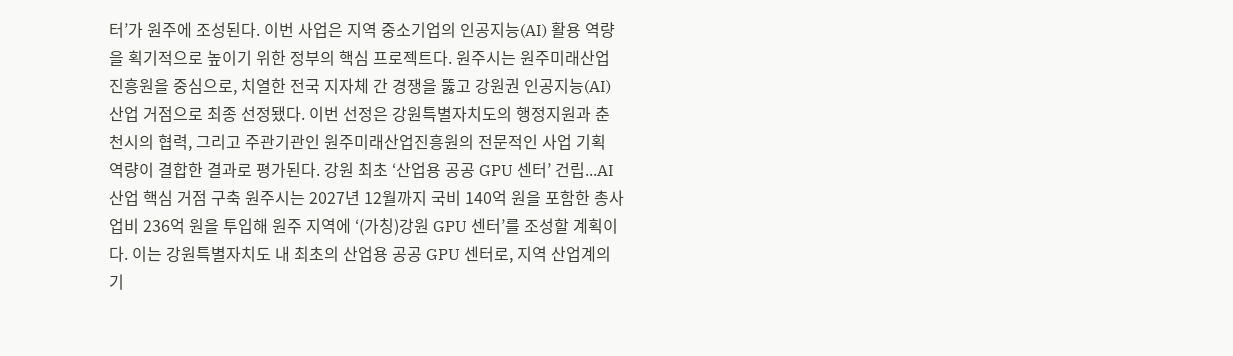터’가 원주에 조성된다. 이번 사업은 지역 중소기업의 인공지능(AI) 활용 역량을 획기적으로 높이기 위한 정부의 핵심 프로젝트다. 원주시는 원주미래산업진흥원을 중심으로, 치열한 전국 지자체 간 경쟁을 뚫고 강원권 인공지능(AI) 산업 거점으로 최종 선정됐다. 이번 선정은 강원특별자치도의 행정지원과 춘천시의 협력, 그리고 주관기관인 원주미래산업진흥원의 전문적인 사업 기획 역량이 결합한 결과로 평가된다. 강원 최초 ‘산업용 공공 GPU 센터’ 건립...AI 산업 핵심 거점 구축 원주시는 2027년 12월까지 국비 140억 원을 포함한 총사업비 236억 원을 투입해 원주 지역에 ‘(가칭)강원 GPU 센터’를 조성할 계획이다. 이는 강원특별자치도 내 최초의 산업용 공공 GPU 센터로, 지역 산업계의 기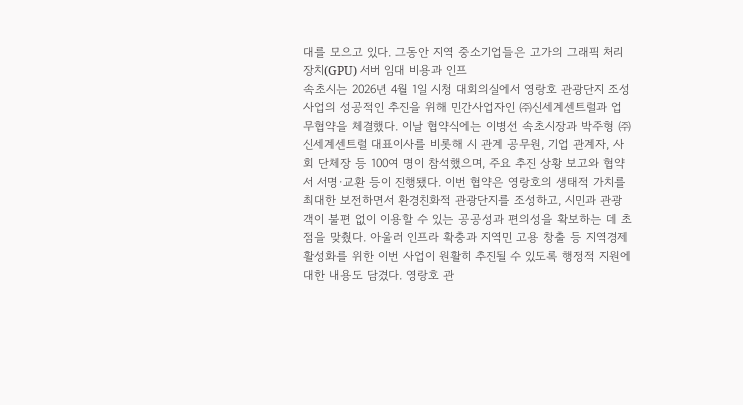대를 모으고 있다. 그동안 지역 중소기업들은 고가의 그래픽 처리 장치(GPU) 서버 임대 비용과 인프
속초시는 2026년 4월 1일 시청 대회의실에서 영랑호 관광단지 조성사업의 성공적인 추진을 위해 민간사업자인 ㈜신세계센트럴과 업무협약을 체결했다. 이날 협약식에는 이병선 속초시장과 박주형 ㈜신세계센트럴 대표이사를 비롯해 시 관계 공무원, 기업 관계자, 사회 단체장 등 100여 명이 참석했으며, 주요 추진 상황 보고와 협약서 서명·교환 등이 진행됐다. 이번 협약은 영랑호의 생태적 가치를 최대한 보전하면서 환경친화적 관광단지를 조성하고, 시민과 관광객이 불편 없이 이용할 수 있는 공공성과 편의성을 확보하는 데 초점을 맞췄다. 아울러 인프라 확충과 지역민 고용 창출 등 지역경제 활성화를 위한 이번 사업이 원활히 추진될 수 있도록 행정적 지원에 대한 내용도 담겼다. 영랑호 관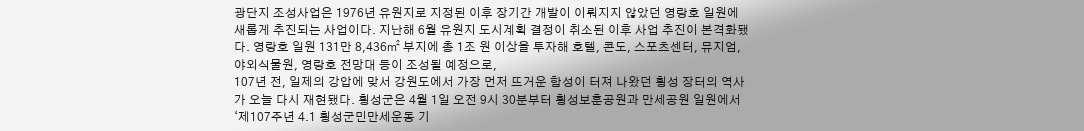광단지 조성사업은 1976년 유원지로 지정된 이후 장기간 개발이 이뤄지지 않았던 영랑호 일원에 새롭게 추진되는 사업이다. 지난해 6월 유원지 도시계획 결정이 취소된 이후 사업 추진이 본격화됐다. 영랑호 일원 131만 8,436㎡ 부지에 총 1조 원 이상을 투자해 호텔, 콘도, 스포츠센터, 뮤지엄, 야외식물원, 영랑호 전망대 등이 조성될 예정으로,
107년 전, 일제의 강압에 맞서 강원도에서 가장 먼저 뜨거운 함성이 터져 나왔던 횡성 장터의 역사가 오늘 다시 재현됐다. 횡성군은 4월 1일 오전 9시 30분부터 횡성보훈공원과 만세공원 일원에서 ‘제107주년 4.1 횡성군민만세운동 기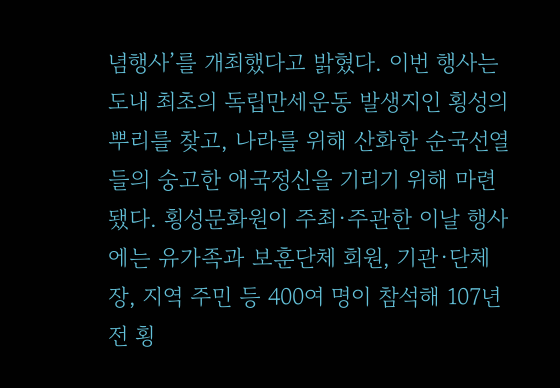념행사’를 개최했다고 밝혔다. 이번 행사는 도내 최초의 독립만세운동 발생지인 횡성의 뿌리를 찾고, 나라를 위해 산화한 순국선열들의 숭고한 애국정신을 기리기 위해 마련됐다. 횡성문화원이 주최·주관한 이날 행사에는 유가족과 보훈단체 회원, 기관·단체장, 지역 주민 등 400여 명이 참석해 107년 전 횡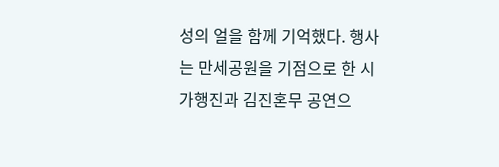성의 얼을 함께 기억했다. 행사는 만세공원을 기점으로 한 시가행진과 김진혼무 공연으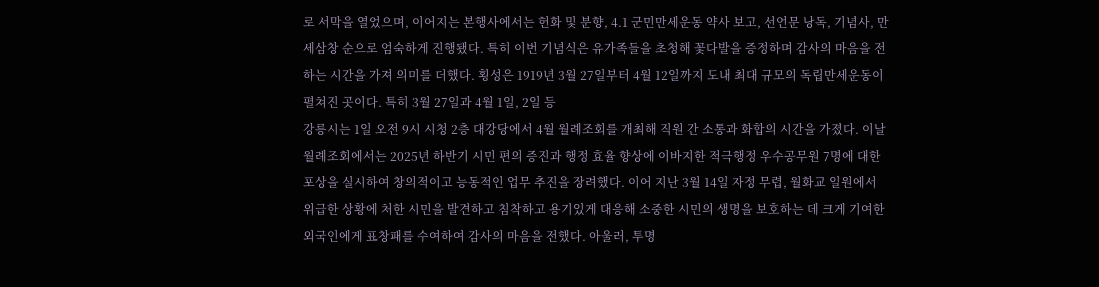로 서막을 열었으며, 이어지는 본행사에서는 헌화 및 분향, 4.1 군민만세운동 약사 보고, 선언문 낭독, 기념사, 만세삼창 순으로 엄숙하게 진행됐다. 특히 이번 기념식은 유가족들을 초청해 꽃다발을 증정하며 감사의 마음을 전하는 시간을 가져 의미를 더했다. 횡성은 1919년 3월 27일부터 4월 12일까지 도내 최대 규모의 독립만세운동이 펼쳐진 곳이다. 특히 3월 27일과 4월 1일, 2일 등
강릉시는 1일 오전 9시 시청 2층 대강당에서 4월 월례조회를 개최해 직원 간 소통과 화합의 시간을 가졌다. 이날 월례조회에서는 2025년 하반기 시민 편의 증진과 행정 효율 향상에 이바지한 적극행정 우수공무원 7명에 대한 포상을 실시하여 창의적이고 능동적인 업무 추진을 장려했다. 이어 지난 3월 14일 자정 무렵, 월화교 일원에서 위급한 상황에 처한 시민을 발견하고 침착하고 용기있게 대응해 소중한 시민의 생명을 보호하는 데 크게 기여한 외국인에게 표창패를 수여하여 감사의 마음을 전했다. 아울러, 투명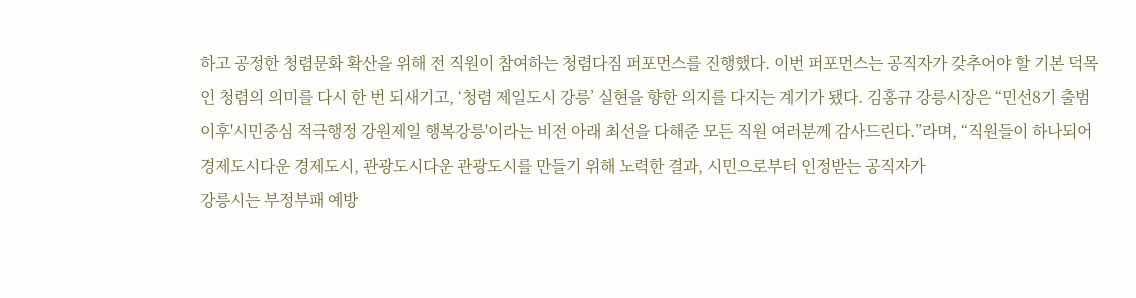하고 공정한 청렴문화 확산을 위해 전 직원이 참여하는 청렴다짐 퍼포먼스를 진행했다. 이번 퍼포먼스는 공직자가 갖추어야 할 기본 덕목인 청렴의 의미를 다시 한 번 되새기고, ‘청렴 제일도시 강릉’ 실현을 향한 의지를 다지는 계기가 됐다. 김홍규 강릉시장은 “민선8기 출범 이후'시민중심 적극행정 강원제일 행복강릉'이라는 비전 아래 최선을 다해준 모든 직원 여러분께 감사드린다.”라며, “직원들이 하나되어 경제도시다운 경제도시, 관광도시다운 관광도시를 만들기 위해 노력한 결과, 시민으로부터 인정받는 공직자가
강릉시는 부정부패 예방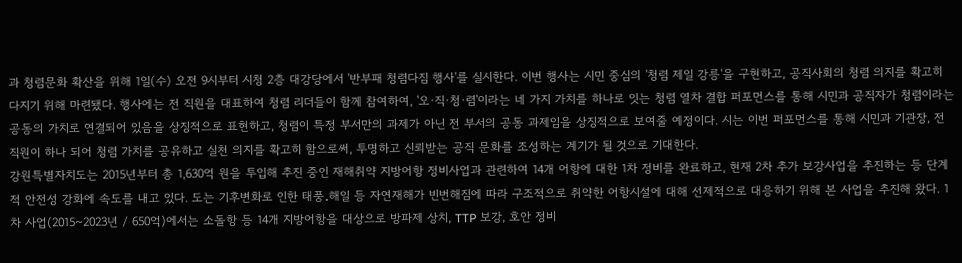과 청렴문화 확산을 위해 1일(수) 오전 9시부터 시청 2층 대강당에서 '반부패 청렴다짐 행사'를 실시한다. 이번 행사는 시민 중심의 '청렴 제일 강릉'을 구현하고, 공직사회의 청렴 의지를 확고히 다지기 위해 마련됐다. 행사에는 전 직원을 대표하여 청렴 리더들이 함께 참여하여, '오·직·청·렴'이라는 네 가지 가치를 하나로 잇는 청렴 열차 결합 퍼포먼스를 통해 시민과 공직자가 청렴이라는 공동의 가치로 연결되어 있음을 상징적으로 표현하고, 청렴이 특정 부서만의 과제가 아닌 전 부서의 공동 과제임을 상징적으로 보여줄 예정이다. 시는 이번 퍼포먼스를 통해 시민과 기관장, 전 직원이 하나 되어 청렴 가치를 공유하고 실천 의지를 확고히 함으로써, 투명하고 신뢰받는 공직 문화를 조성하는 계기가 될 것으로 기대한다.
강원특별자치도는 2015년부터 총 1,630억 원을 투입해 추진 중인 재해취약 지방어항 정비사업과 관련하여 14개 어항에 대한 1차 정비를 완료하고, 현재 2차 추가 보강사업을 추진하는 등 단계적 안전성 강화에 속도를 내고 있다. 도는 기후변화로 인한 태풍․해일 등 자연재해가 빈번해짐에 따라 구조적으로 취약한 어항시설에 대해 선제적으로 대응하기 위해 본 사업을 추진해 왔다. 1차 사업(2015~2023년 / 650억)에서는 소돌항 등 14개 지방어항을 대상으로 방파제 상치, TTP 보강, 호안 정비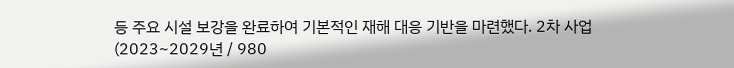등 주요 시설 보강을 완료하여 기본적인 재해 대응 기반을 마련했다. 2차 사업(2023~2029년 / 980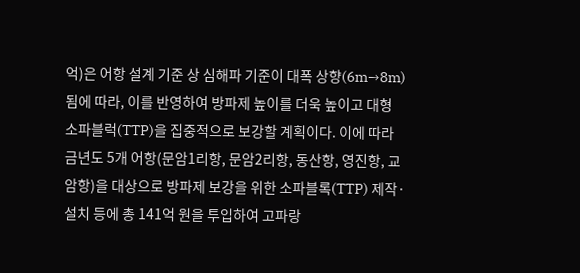억)은 어항 설계 기준 상 심해파 기준이 대폭 상향(6m→8m)됨에 따라, 이를 반영하여 방파제 높이를 더욱 높이고 대형 소파블럭(TTP)을 집중적으로 보강할 계획이다. 이에 따라 금년도 5개 어항(문암1리항, 문암2리항, 동산항, 영진항, 교암항)을 대상으로 방파제 보강을 위한 소파블록(TTP) 제작·설치 등에 총 141억 원을 투입하여 고파랑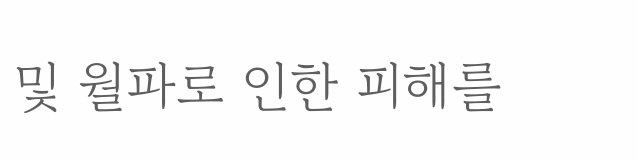및 월파로 인한 피해를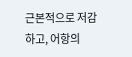근본적으로 저감하고, 어항의